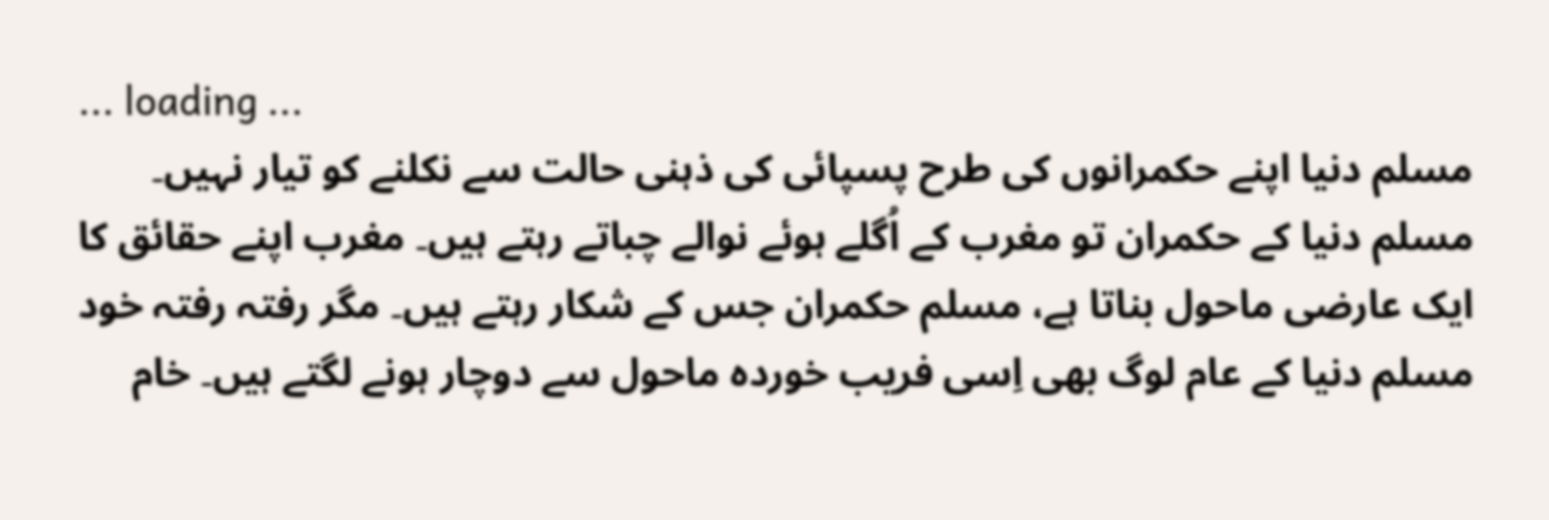... loading ...
مسلم دنیا اپنے حکمرانوں کی طرح پسپائی کی ذہنی حالت سے نکلنے کو تیار نہیں۔ مسلم دنیا کے حکمران تو مغرب کے اُگلے ہوئے نوالے چباتے رہتے ہیں۔ مغرب اپنے حقائق کا ایک عارضی ماحول بناتا ہے، مسلم حکمران جس کے شکار رہتے ہیں۔ مگر رفتہ رفتہ خود مسلم دنیا کے عام لوگ بھی اِسی فریب خوردہ ماحول سے دوچار ہونے لگتے ہیں۔ خام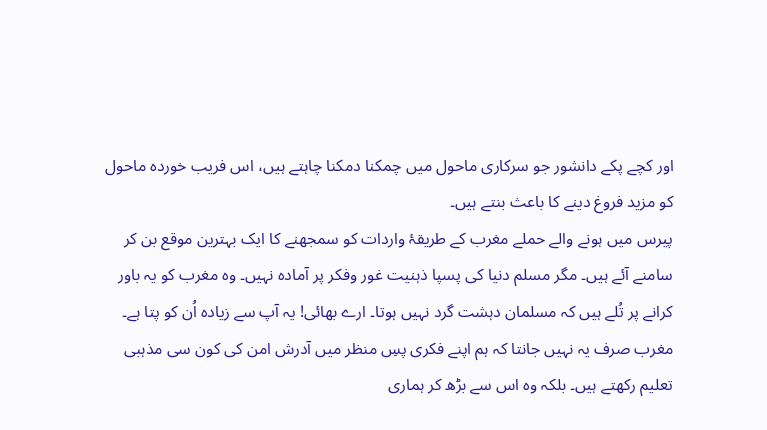اور کچے پکے دانشور جو سرکاری ماحول میں چمکنا دمکنا چاہتے ہیں، اس فریب خوردہ ماحول کو مزید فروغ دینے کا باعث بنتے ہیں۔
پیرس میں ہونے والے حملے مغرب کے طریقۂ واردات کو سمجھنے کا ایک بہترین موقع بن کر سامنے آئے ہیں۔ مگر مسلم دنیا کی پسپا ذہنیت غور وفکر پر آمادہ نہیں۔ وہ مغرب کو یہ باور کرانے پر تُلے ہیں کہ مسلمان دہشت گرد نہیں ہوتا۔ ارے بھائی! یہ آپ سے زیادہ اُن کو پتا ہے۔ مغرب صرف یہ نہیں جانتا کہ ہم اپنے فکری پسِ منظر میں آدرش امن کی کون سی مذہبی تعلیم رکھتے ہیں۔ بلکہ وہ اس سے بڑھ کر ہماری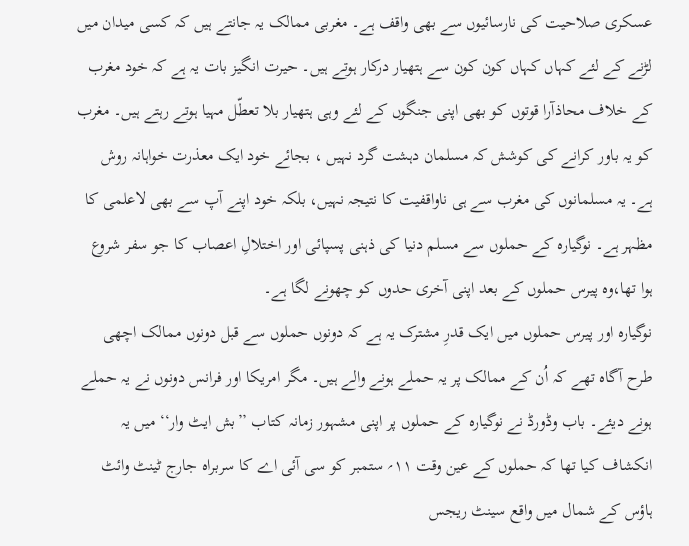عسکری صلاحیت کی نارسائیوں سے بھی واقف ہے۔ مغربی ممالک یہ جانتے ہیں کہ کسی میدان میں لڑنے کے لئے کہاں کہاں کون کون سے ہتھیار درکار ہوتے ہیں۔ حیرت انگیز بات یہ ہے کہ خود مغرب کے خلاف محاذآرا قوتوں کو بھی اپنی جنگوں کے لئے وہی ہتھیار بلا تعطّل مہیا ہوتے رہتے ہیں۔ مغرب کو یہ باور کرانے کی کوشش کہ مسلمان دہشت گرد نہیں ، بجائے خود ایک معذرت خواہانہ روش ہے۔ یہ مسلمانوں کی مغرب سے ہی ناواقفیت کا نتیجہ نہیں، بلکہ خود اپنے آپ سے بھی لاعلمی کا مظہر ہے۔ نوگیارہ کے حملوں سے مسلم دنیا کی ذہنی پسپائی اور اختلالِ اعصاب کا جو سفر شروع ہوا تھا،وہ پیرس حملوں کے بعد اپنی آخری حدوں کو چھونے لگا ہے۔
نوگیارہ اور پیرس حملوں میں ایک قدرِ مشترک یہ ہے کہ دونوں حملوں سے قبل دونوں ممالک اچھی طرح آگاہ تھے کہ اُن کے ممالک پر یہ حملے ہونے والے ہیں۔ مگر امریکا اور فرانس دونوں نے یہ حملے ہونے دیئے۔ باب وڈورڈ نے نوگیارہ کے حملوں پر اپنی مشہور زمانہ کتاب ’’بش ایٹ وار‘‘ میں یہ انکشاف کیا تھا کہ حملوں کے عین وقت ۱۱؍ ستمبر کو سی آئی اے کا سربراہ جارج ٹینٹ وائٹ ہاؤس کے شمال میں واقع سینٹ ریجس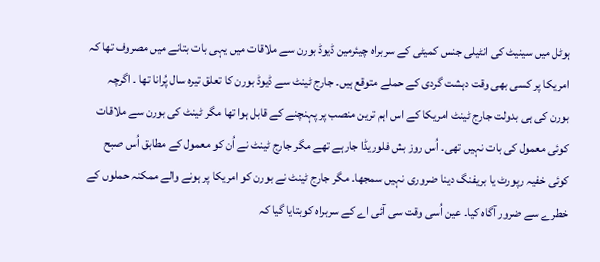ہوٹل میں سینیٹ کی انٹیلی جنس کمیٹی کے سربراہ چیئرمین ڈیوڈ بورن سے ملاقات میں یہی بات بتانے میں مصروف تھا کہ امریکا پر کسی بھی وقت دہشت گردی کے حملے متوقع ہیں۔ جارج ٹینٹ سے ڈیوڈ بورن کا تعلق تیرہ سال پُرانا تھا ۔ اگرچہ بورن کی ہی بدولت جارج ٹینٹ امریکا کے اس اہم ترین منصب پر پہنچنے کے قابل ہوا تھا مگر ٹینٹ کی بورن سے ملاقات کوئی معمول کی بات نہیں تھی۔ اُس روز بش فلوریڈا جارہے تھے مگر جارج ٹینٹ نے اُن کو معمول کے مطابق اُس صبح کوئی خفیہ رپورٹ یا بریفنگ دینا ضروری نہیں سمجھا۔ مگر جارج ٹینٹ نے بورن کو امریکا پر ہونے والے ممکنہ حملوں کے خطرے سے ضرور آگاہ کیا۔ عین اُسی وقت سی آئی اے کے سربراہ کوبتایا گیا کہ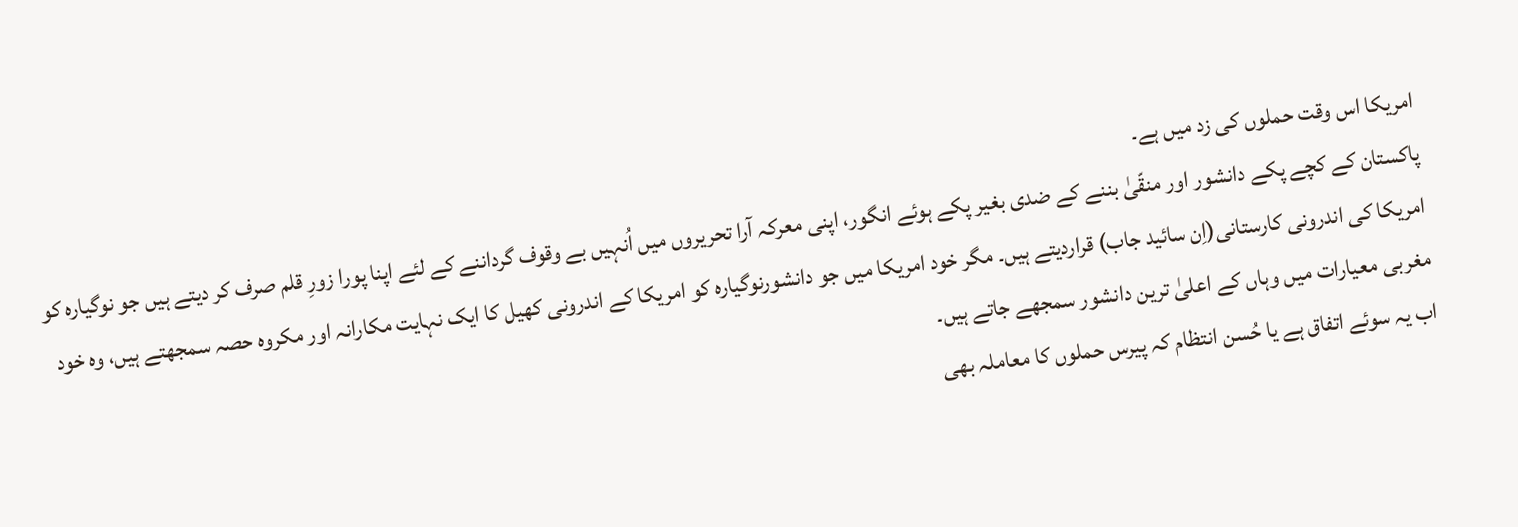امریکا اس وقت حملوں کی زد میں ہے۔
پاکستان کے کچے پکے دانشور اور منقّیٰ بننے کے ضدی بغیر پکے ہوئے انگور، اپنی معرکہ آرا تحریروں میں اُنہیں بے وقوف گرداننے کے لئے اپنا پورا زورِ قلم صرف کر دیتے ہیں جو نوگیارہ کو امریکا کی اندرونی کارستانی(اِن سائید جاب) قراردیتے ہیں۔ مگر خود امریکا میں جو دانشورنوگیارہ کو امریکا کے اندرونی کھیل کا ایک نہایت مکارانہ اور مکروہ حصہ سمجھتے ہیں، وہ خود مغربی معیارات میں وہاں کے اعلیٰ ترین دانشور سمجھے جاتے ہیں۔
اب یہ سوئے اتفاق ہے یا حُسن انتظام کہ پیرس حملوں کا معاملہ بھی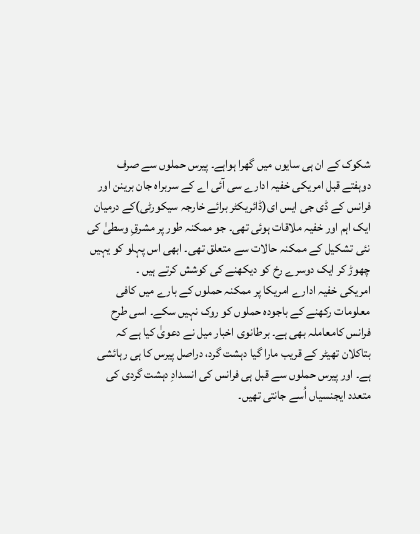شکوک کے ان ہی سایوں میں گھرا ہواہے۔ پیرس حملوں سے صرف دوہفتے قبل امریکی خفیہ ادارے سی آئی اے کے سربراہ جان برینن اور فرانس کے ڈی جی ایس ای(ڈائریکٹر برائے خارجہ سیکورٹی)کے درمیان ایک اہم اور خفیہ ملاقات ہوئی تھی۔ جو ممکنہ طور پر مشرقِ وسطیٰ کی نئی تشکیل کے ممکنہ حالات سے متعلق تھی۔ ابھی اس پہلو کو یہیں چھوڑ کر ایک دوسرے رخ کو دیکھنے کی کوشش کرتے ہیں ۔
امریکی خفیہ ادارے امریکا پر ممکنہ حملوں کے بارے میں کافی معلومات رکھنے کے باجودہ حملوں کو روک نہیں سکے۔ اسی طرح فرانس کامعاملہ بھی ہے۔ برطانوی اخبار میل نے دعویٰ کیا ہے کہ بتاکلان تھیٹر کے قریب مارا گیا دہشت گرد، دراصل پیرس کا ہی رہائشی ہے۔ اور پیرس حملوں سے قبل ہی فرانس کی انسدادِ دہشت گردی کی متعدد ایجنسیاں اُسے جانتی تھیں۔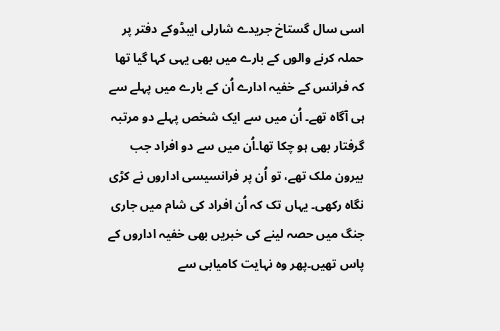اسی سال گستاخ جریدے شارلی ایبڈوکے دفتر پر حملہ کرنے والوں کے بارے میں بھی یہی کہا گیا تھا کہ فرانس کے خفیہ ادارے اُن کے بارے میں پہلے سے ہی آگاہ تھے۔ اُن میں سے ایک شخص پہلے دو مرتبہ گرفتار بھی ہو چکا تھا۔اُن میں سے دو افراد جب بیرون ملک تھے، تو اُن پر فرانسیسی اداروں نے کڑی نگاہ رکھی۔ یہاں تک کہ اُن افراد کی شام میں جاری جنگ میں حصہ لینے کی خبریں بھی خفیہ اداروں کے پاس تھیں۔پھر وہ نہایت کامیابی سے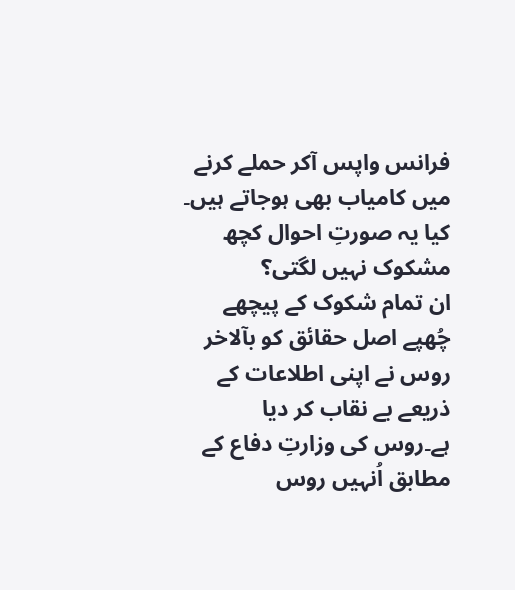فرانس واپس آکر حملے کرنے میں کامیاب بھی ہوجاتے ہیں۔ کیا یہ صورتِ احوال کچھ مشکوک نہیں لگتی؟
ان تمام شکوک کے پیچھے چُھپے اصل حقائق کو بآلاخر روس نے اپنی اطلاعات کے ذریعے بے نقاب کر دیا ہے۔روس کی وزارتِ دفاع کے مطابق اُنہیں روس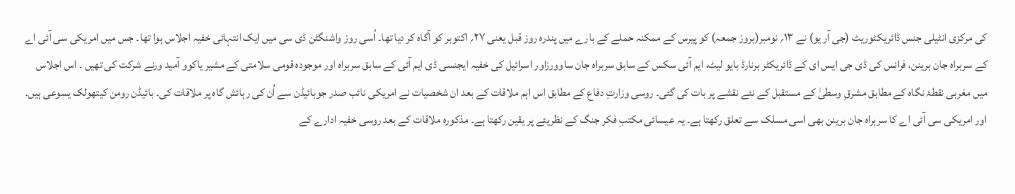کی مرکزی انٹیلی جنس ڈائریکٹوریٹ (جی آر یو) نے ۱۳؍ نومبر(بروز جمعہ) کو پیرس کے ممکنہ حملے کے بارے میں پندرہ روز قبل یعنی ۲۷؍ اکتوبر کو آگاہ کر دیا تھا۔ اُسی روز واشنگٹن ڈی سی میں ایک انتہائی خفیہ اجلاس ہوا تھا۔ جس میں امریکی سی آئی اے کے سربراہ جان برینن، فرانس کی ڈی جی ایس ای کے ڈائریکٹر برنارڈ بایو لیٹ، ایم آئی سکس کے سابق سربراہ جان ساوورزاور اسرائیل کی خفیہ ایجنسی ڈی ایم آئی کے سابق سربراہ اور موجودہ قومی سلامتی کے مشیر یاکوو آمید ورنے شرکت کی تھیں ۔ اس اجلاس میں مغربی نقطۂ نگاہ کے مطابق مشرقِ وسطیٰ کے مستقبل کے نئے نقشے پر بات کی گئی۔ روسی وزارتِ دفاع کے مطابق اس اہم ملاقات کے بعد ان شخصیات نے امریکی نائب صدر جوبائیڈن سے اُن کی رہائش گاہ پر ملاقات کی۔ بائیڈن رومن کیتھولک یسوعی ہیں۔ اور امریکی سی آئی اے کا سربراہ جان برینن بھی اسی مسلک سے تعلق رکھتا ہے۔ یہ عیسائی مکتبِ فکر جنگ کے نظریئے پر یقین رکھتا ہے۔ مذکورہ ملاقات کے بعد روسی خفیہ ادارے کے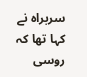سربراہ نے کہا تھا کہ روسی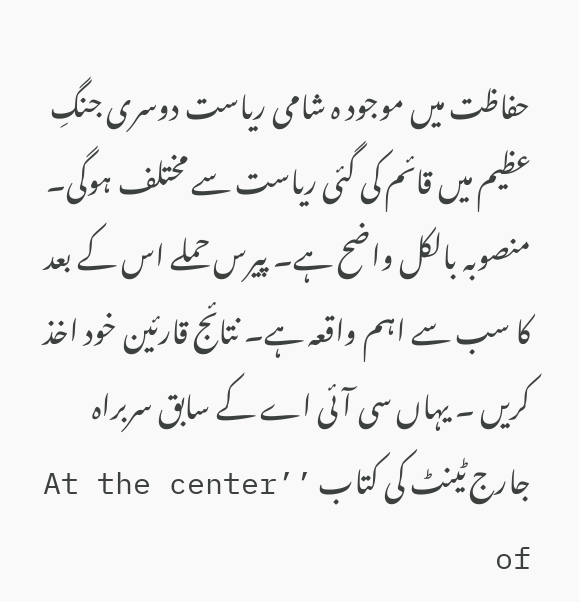حفاظت میں موجود ہ شامی ریاست دوسری جنگِ عظیم میں قائم کی گئی ریاست سے مختلف ہوگی۔ منصوبہ بالکل واضح ہے۔ پیرس حملے اس کے بعد کا سب سے اہم واقعہ ہے۔ نتائج قارئین خود اخذ کریں ۔ یہاں سی آئی اے کے سابق سربراہ جارج ٹینٹ کی کتاب ’’At the center of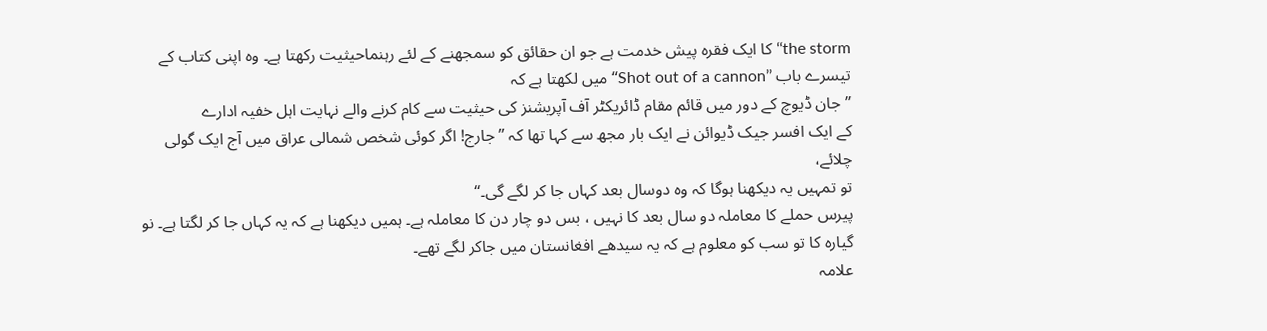the storm‘‘ کا ایک فقرہ پیش خدمت ہے جو ان حقائق کو سمجھنے کے لئے رہنماحیثیت رکھتا ہے۔ وہ اپنی کتاب کے تیسرے باب ’’Shot out of a cannon‘‘میں لکھتا ہے کہ
’’ جان ڈیوچ کے دور میں قائم مقام ڈائریکٹر آف آپریشنز کی حیثیت سے کام کرنے والے نہایت اہل خفیہ ادارے
کے ایک افسر جیک ڈیوائن نے ایک بار مجھ سے کہا تھا کہ ’’جارج! اگر کوئی شخص شمالی عراق میں آج ایک گولی چلائے،
تو تمہیں یہ دیکھنا ہوگا کہ وہ دوسال بعد کہاں جا کر لگے گی۔‘‘
پیرس حملے کا معاملہ دو سال بعد کا نہیں ، بس دو چار دن کا معاملہ ہے۔ ہمیں دیکھنا ہے کہ یہ کہاں جا کر لگتا ہے۔ نو گیارہ کا تو سب کو معلوم ہے کہ یہ سیدھے افغانستان میں جاکر لگے تھے۔
علامہ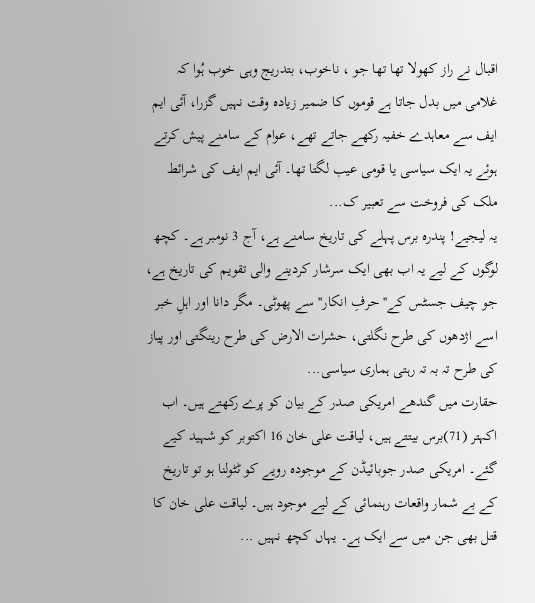اقبال نے راز کھولا تھا تھا جو ، ناخوب، بتدریج وہی خوب ہُوا کہ غلامی میں بدل جاتا ہے قوموں کا ضمیر زیادہ وقت نہیں گزرا، آئی ایم ایف سے معاہدے خفیہ رکھے جاتے تھے، عوام کے سامنے پیش کرتے ہوئے یہ ایک سیاسی یا قومی عیب لگتا تھا۔ آئی ایم ایف کی شرائط ملک کی فروخت سے تعبیر ک...
یہ لیجیے! پندرہ برس پہلے کی تاریخ سامنے ہے، آج 3 نومبر ہے۔ کچھ لوگوں کے لیے یہ اب بھی ایک سرشار کردینے والی تقویم کی تاریخ ہے، جو چیف جسٹس کے''حرفِ انکار'' سے پھوٹی۔ مگر دانا اور اہلِ خبر اسے اژدھوں کی طرح نگلتی، حشرات الارض کی طرح رینگتی اور پیاز کی طرح تہ بہ تہ رہتی ہماری سیاسی...
حقارت میں گندھے امریکی صدر کے بیان کو پرے رکھتے ہیں۔ اب اکہتر (71)برس بیتتے ہیں، لیاقت علی خان 16 اکتوبر کو شہید کیے گئے۔ امریکی صدر جوبائیڈن کے موجودہ رویے کو ٹٹولنا ہو تو تاریخ کے بے شمار واقعات رہنمائی کے لیے موجود ہیں۔ لیاقت علی خان کا قتل بھی جن میں سے ایک ہے۔ یہاں کچھ نہیں ...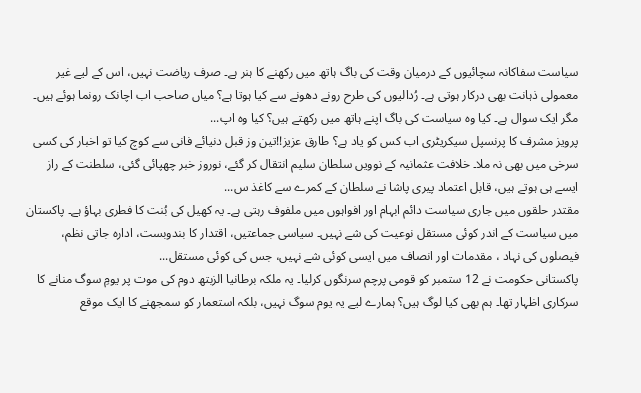سیاست سفاکانہ سچائیوں کے درمیان وقت کی باگ ہاتھ میں رکھنے کا ہنر ہے۔ صرف ریاضت نہیں، اس کے لیے غیر معمولی ذہانت بھی درکار ہوتی ہے۔ رُدالیوں کی طرح رونے دھونے سے کیا ہوتا ہے؟ میاں صاحب اب اچانک رونما ہوئے ہیں۔ مگر ایک سوال ہے۔ کیا وہ سیاست کی باگ اپنے ہاتھ میں رکھتے ہیں؟ کیا وہ اپ...
پرویز مشرف کا پرنسپل سیکریٹری اب کس کو یاد ہے؟ طارق عزیز!!تین وز قبل دنیائے فانی سے کوچ کیا تو اخبار کی کسی سرخی میں بھی نہ ملا۔ خلافت عثمانیہ کے نوویں سلطان سلیم انتقال کر گئے، نوروز خبر چھپائی گئی، سلطنت کے راز ایسے ہی ہوتے ہیں، قابل اعتماد پیری پاشا نے سلطان کے کمرے سے کاغذ س...
مقتدر حلقوں میں جاری سیاست دائم ابہام اور افواہوں میں ملفوف رہتی ہے۔ یہ کھیل کی بُنت کا فطری بہاؤ ہے۔ پاکستان میں سیاست کے اندر کوئی مستقل نوعیت کی شے نہیں۔ سیاسی جماعتیں، اقتدار کا بندوبست، ادارہ جاتی نظم، فیصلوں کی نہاد ، مقدمات اور انصاف میں ایسی کوئی شے نہیں، جس کی کوئی مستقل...
پاکستانی حکومت نے 12 ستمبر کو قومی پرچم سرنگوں کرلیا۔ یہ ملکہ برطانیا الزبتھ دوم کی موت پر یومِ سوگ منانے کا سرکاری اظہار تھا۔ ہم بھی کیا لوگ ہیں؟ ہمارے لیے یہ یوم سوگ نہیں، بلکہ استعمار کو سمجھنے کا ایک موقع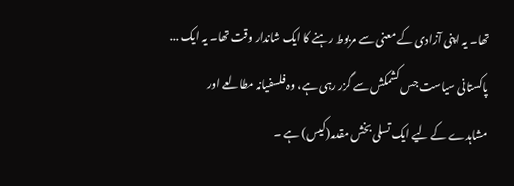تھا۔ یہ اپنی آزادی کے معنی سے مربوط رہنے کا ایک شاندار وقت تھا۔ یہ ایک ...
پاکستانی سیاست جس کشمکش سے گزر رہی ہے، وہ فلسفیانہ مطالعے اور مشاہدے کے لیے ایک تسلی بخش مقدمہ(کیس) ہے ۔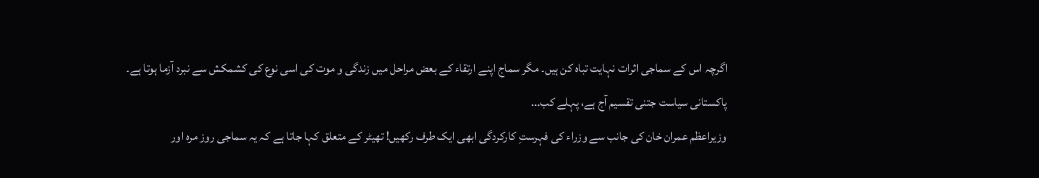اگرچہ اس کے سماجی اثرات نہایت تباہ کن ہیں۔ مگر سماج اپنے ارتقاء کے بعض مراحل میں زندگی و موت کی اسی نوع کی کشمکش سے نبرد آزما ہوتا ہے۔ پاکستانی سیاست جتنی تقسیم آج ہے، پہلے کب...
وزیراعظم عمران خان کی جانب سے وزراء کی فہرستِ کارکردگی ابھی ایک طرف رکھیں! تھیٹر کے متعلق کہا جاتا ہے کہ یہ سماجی روز مرہ اور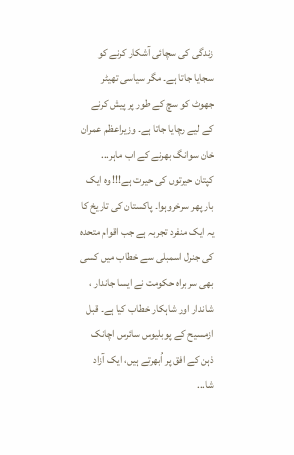زندگی کی سچائی آشکار کرنے کو سجایا جاتا ہے۔ مگر سیاسی تھیٹر جھوٹ کو سچ کے طور پر پیش کرنے کے لیے رچایا جاتا ہے۔ وزیراعظم عمران خان سوانگ بھرنے کے اب ماہر...
کپتان حیرتوں کی حیرت ہے!!! وہ ایک بار پھر سرخروہوا۔ پاکستان کی تاریخ کا یہ ایک منفرد تجربہ ہے جب اقوام متحدہ کی جنرل اسمبلی سے خطاب میں کسی بھی سربراہ حکومت نے ایسا جاندار ، شاندار اور شاہکار خطاب کیا ہے۔ قبل ازمسیح کے پوبلیوس سائرس اچانک ذہن کے افق پر اُبھرتے ہیں، ایک آزاد شا...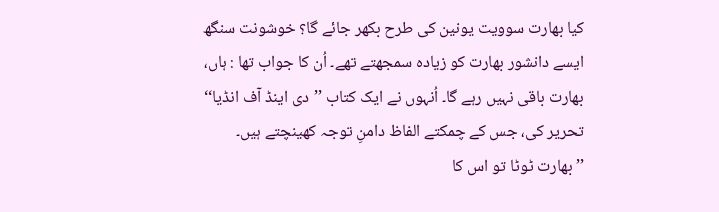کیا بھارت سوویت یونین کی طرح بکھر جائے گا؟ خوشونت سنگھ ایسے دانشور بھارت کو زیادہ سمجھتے تھے۔ اُن کا جواب تھا : ہاں، بھارت باقی نہیں رہے گا۔ اُنہوں نے ایک کتاب ’’دی اینڈ آف انڈیا‘‘ تحریر کی، جس کے چمکتے الفاظ دامنِ توجہ کھینچتے ہیں۔ ’’بھارت ٹوٹا تو اس کا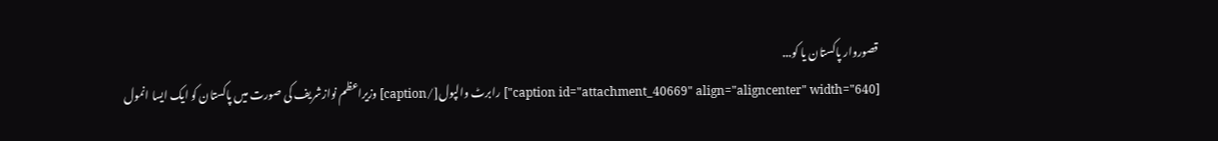قصوروار پاکستان یا کو...
[caption id="attachment_40669" align="aligncenter" width="640"] رابرٹ والپول[/caption] وزیراعظم نوازشریف کی صورت میں پاکستان کو ایک ایسا انمول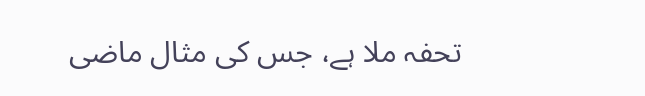تحفہ ملا ہے، جس کی مثال ماضی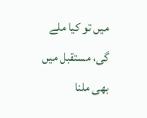میں تو کیا ملے گی، مستقبل میں بھی ملنا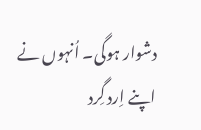دشوار ہوگی۔ اُنہوں نے اپنے اِرد گِرد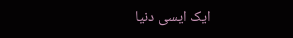ایک ایسی دنیا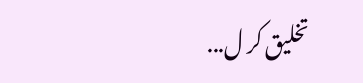تخلیق کر ل...